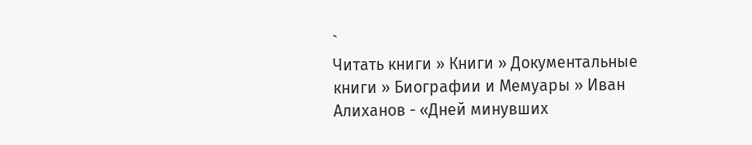`
Читать книги » Книги » Документальные книги » Биографии и Мемуары » Иван Алиханов - «Дней минувших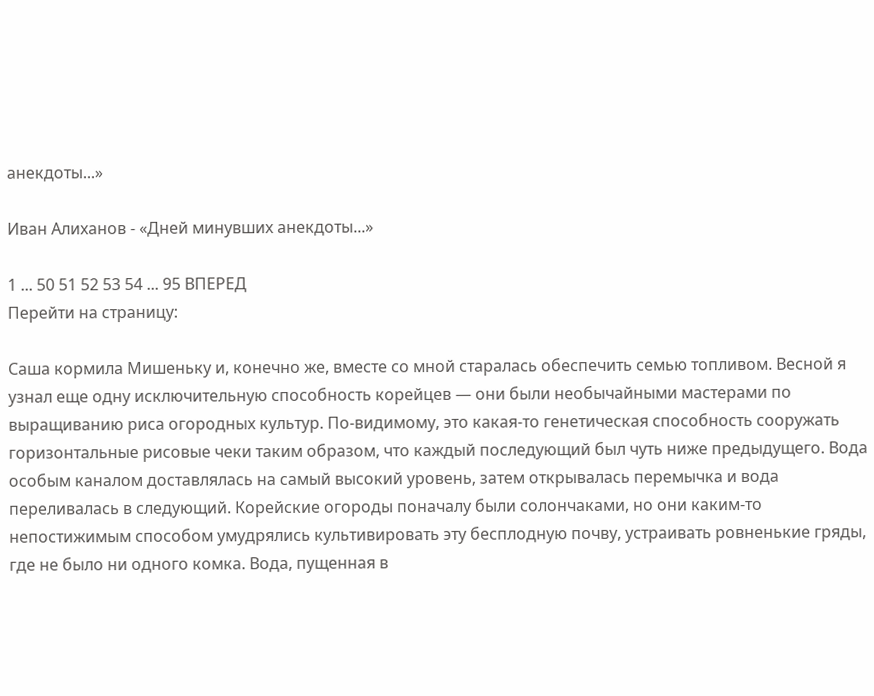анекдоты...»

Иван Алиханов - «Дней минувших анекдоты...»

1 ... 50 51 52 53 54 ... 95 ВПЕРЕД
Перейти на страницу:

Саша кормила Мишеньку и, конечно же, вместе со мной старалась обеспечить семью топливом. Весной я узнал еще одну исключительную способность корейцев — они были необычайными мастерами по выращиванию риса огородных культур. По-видимому, это какая-то генетическая способность сооружать горизонтальные рисовые чеки таким образом, что каждый последующий был чуть ниже предыдущего. Вода особым каналом доставлялась на самый высокий уровень, затем открывалась перемычка и вода переливалась в следующий. Корейские огороды поначалу были солончаками, но они каким-то непостижимым способом умудрялись культивировать эту бесплодную почву, устраивать ровненькие гряды, где не было ни одного комка. Вода, пущенная в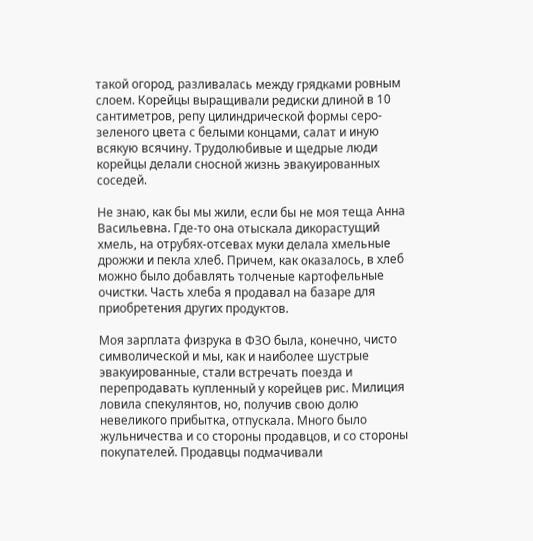такой огород, разливалась между грядками ровным слоем. Корейцы выращивали редиски длиной в 10 сантиметров, репу цилиндрической формы серо-зеленого цвета с белыми концами, салат и иную всякую всячину. Трудолюбивые и щедрые люди корейцы делали сносной жизнь эвакуированных соседей.

Не знаю, как бы мы жили, если бы не моя теща Анна Васильевна. Где-то она отыскала дикорастущий хмель, на отрубях-отсевах муки делала хмельные дрожжи и пекла хлеб. Причем, как оказалось, в хлеб можно было добавлять толченые картофельные очистки. Часть хлеба я продавал на базаре для приобретения других продуктов.

Моя зарплата физрука в ФЗО была, конечно, чисто символической и мы, как и наиболее шустрые эвакуированные, стали встречать поезда и перепродавать купленный у корейцев рис. Милиция ловила спекулянтов, но, получив свою долю невеликого прибытка, отпускала. Много было жульничества и со стороны продавцов, и со стороны покупателей. Продавцы подмачивали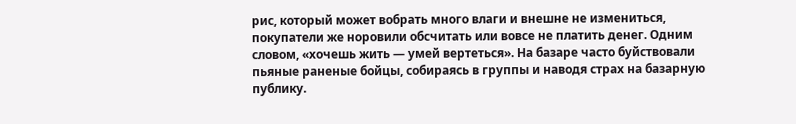рис, который может вобрать много влаги и внешне не измениться, покупатели же норовили обсчитать или вовсе не платить денег. Одним словом, «хочешь жить — умей вертеться». На базаре часто буйствовали пьяные раненые бойцы, собираясь в группы и наводя страх на базарную публику.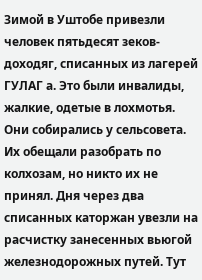Зимой в Уштобе привезли человек пятьдесят зеков-доходяг, списанных из лагерей ГУЛАГ а. Это были инвалиды, жалкие, одетые в лохмотья. Они собирались у сельсовета. Их обещали разобрать по колхозам, но никто их не принял. Дня через два списанных каторжан увезли на расчистку занесенных вьюгой железнодорожных путей. Тут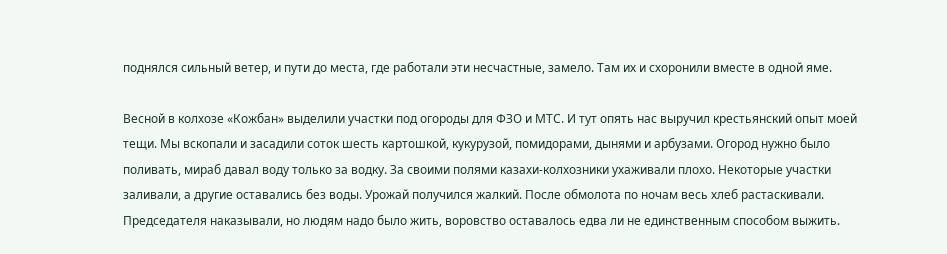поднялся сильный ветер, и пути до места, где работали эти несчастные, замело. Там их и схоронили вместе в одной яме.

Весной в колхозе «Кожбан» выделили участки под огороды для ФЗО и МТС. И тут опять нас выручил крестьянский опыт моей тещи. Мы вскопали и засадили соток шесть картошкой, кукурузой, помидорами, дынями и арбузами. Огород нужно было поливать, мираб давал воду только за водку. За своими полями казахи-колхозники ухаживали плохо. Некоторые участки заливали, а другие оставались без воды. Урожай получился жалкий. После обмолота по ночам весь хлеб растаскивали. Председателя наказывали, но людям надо было жить, воровство оставалось едва ли не единственным способом выжить.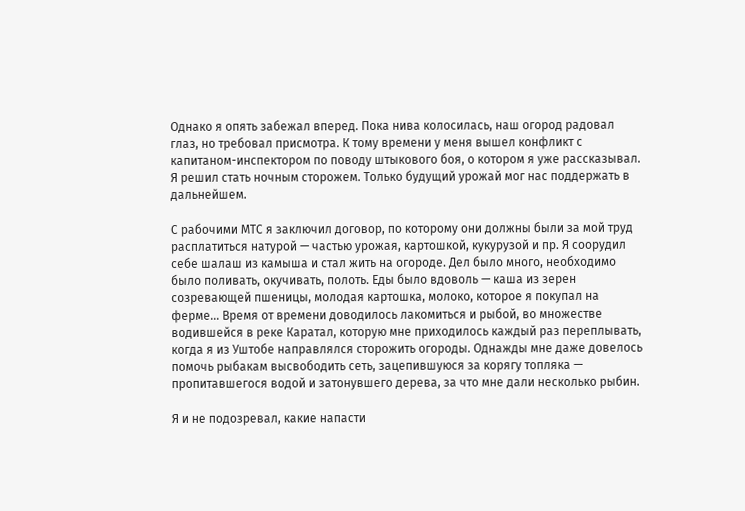Однако я опять забежал вперед. Пока нива колосилась, наш огород радовал глаз, но требовал присмотра. К тому времени у меня вышел конфликт с капитаном-инспектором по поводу штыкового боя, о котором я уже рассказывал. Я решил стать ночным сторожем. Только будущий урожай мог нас поддержать в дальнейшем.

С рабочими МТС я заключил договор, по которому они должны были за мой труд расплатиться натурой — частью урожая, картошкой, кукурузой и пр. Я соорудил себе шалаш из камыша и стал жить на огороде. Дел было много, необходимо было поливать, окучивать, полоть. Еды было вдоволь — каша из зерен созревающей пшеницы, молодая картошка, молоко, которое я покупал на ферме… Время от времени доводилось лакомиться и рыбой, во множестве водившейся в реке Каратал, которую мне приходилось каждый раз переплывать, когда я из Уштобе направлялся сторожить огороды. Однажды мне даже довелось помочь рыбакам высвободить сеть, зацепившуюся за корягу топляка — пропитавшегося водой и затонувшего дерева, за что мне дали несколько рыбин.

Я и не подозревал, какие напасти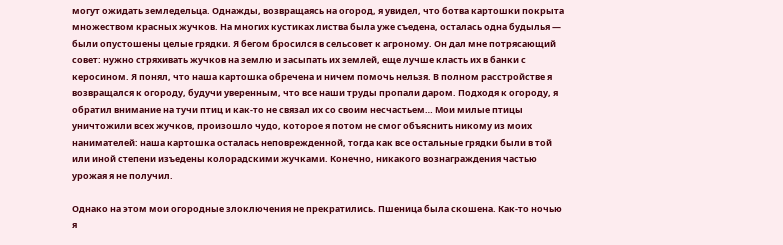могут ожидать земледельца. Однажды, возвращаясь на огород, я увидел, что ботва картошки покрыта множеством красных жучков. На многих кустиках листва была уже съедена, осталась одна будылья — были опустошены целые грядки. Я бегом бросился в сельсовет к агроному. Он дал мне потрясающий совет: нужно стряхивать жучков на землю и засыпать их землей, еще лучше класть их в банки с керосином. Я понял, что наша картошка обречена и ничем помочь нельзя. В полном расстройстве я возвращался к огороду, будучи уверенным, что все наши труды пропали даром. Подходя к огороду, я обратил внимание на тучи птиц и как-то не связал их со своим несчастьем… Мои милые птицы уничтожили всех жучков, произошло чудо, которое я потом не смог объяснить никому из моих нанимателей: наша картошка осталась неповрежденной, тогда как все остальные грядки были в той или иной степени изъедены колорадскими жучками. Конечно, никакого вознаграждения частью урожая я не получил.

Однако на этом мои огородные злоключения не прекратились. Пшеница была скошена. Как-то ночью я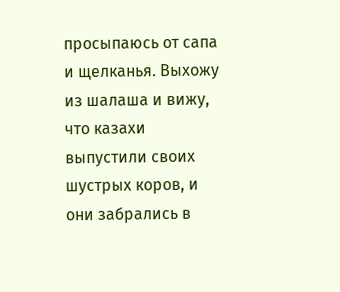просыпаюсь от сапа и щелканья. Выхожу из шалаша и вижу, что казахи выпустили своих шустрых коров, и они забрались в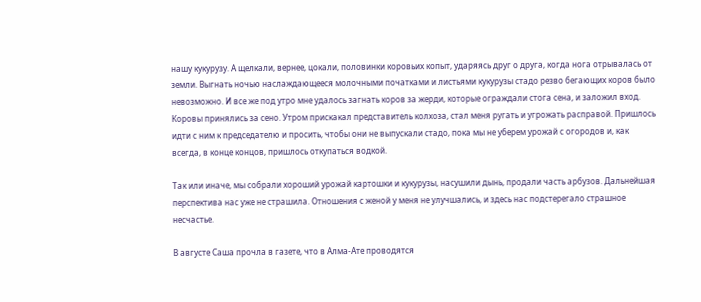нашу кукурузу. А щелкали, вернее, цокали, половинки коровьих копыт, ударяясь друг о друга, когда нога отрывалась от земли. Выгнать ночью наслаждающееся молочными початками и листьями кукурузы стадо резво бегающих коров было невозможно. И все же под утро мне удалось загнать коров за жерди, которые ограждали стога сена, и заложил вход. Коровы принялись за сено. Утром прискакал представитель колхоза, стал меня ругать и угрожать расправой. Пришлось идти с ним к председателю и просить, чтобы они не выпускали стадо, пока мы не уберем урожай с огородов и, как всегда, в конце концов, пришлось откупаться водкой.

Так или иначе, мы собрали хороший урожай картошки и кукурузы, насушили дынь, продали часть арбузов. Дальнейшая перспектива нас уже не страшила. Отношения с женой у меня не улучшались, и здесь нас подстерегало страшное несчастье.

В августе Саша прочла в газете, что в Алма-Ате проводятся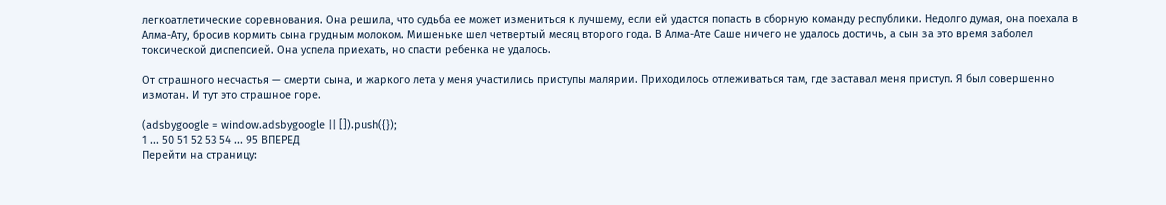легкоатлетические соревнования. Она решила, что судьба ее может измениться к лучшему, если ей удастся попасть в сборную команду республики. Недолго думая, она поехала в Алма-Ату, бросив кормить сына грудным молоком. Мишеньке шел четвертый месяц второго года. В Алма-Ате Саше ничего не удалось достичь, а сын за это время заболел токсической диспепсией. Она успела приехать, но спасти ребенка не удалось.

От страшного несчастья — смерти сына, и жаркого лета у меня участились приступы малярии. Приходилось отлеживаться там, где заставал меня приступ. Я был совершенно измотан. И тут это страшное горе.

(adsbygoogle = window.adsbygoogle || []).push({});
1 ... 50 51 52 53 54 ... 95 ВПЕРЕД
Перейти на страницу: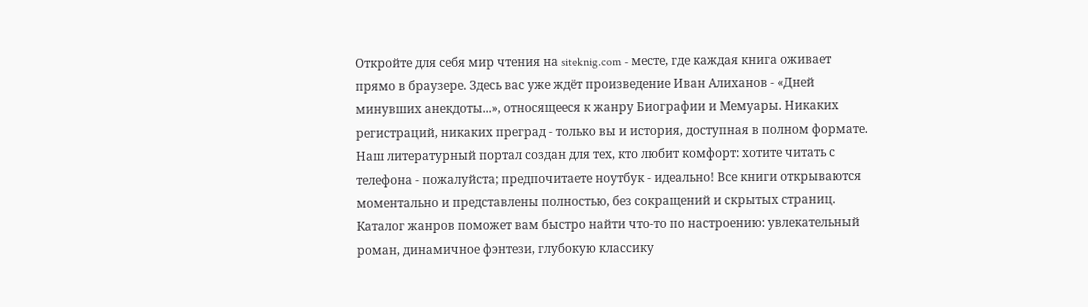Откройте для себя мир чтения на siteknig.com - месте, где каждая книга оживает прямо в браузере. Здесь вас уже ждёт произведение Иван Алиханов - «Дней минувших анекдоты...», относящееся к жанру Биографии и Мемуары. Никаких регистраций, никаких преград - только вы и история, доступная в полном формате. Наш литературный портал создан для тех, кто любит комфорт: хотите читать с телефона - пожалуйста; предпочитаете ноутбук - идеально! Все книги открываются моментально и представлены полностью, без сокращений и скрытых страниц. Каталог жанров поможет вам быстро найти что-то по настроению: увлекательный роман, динамичное фэнтези, глубокую классику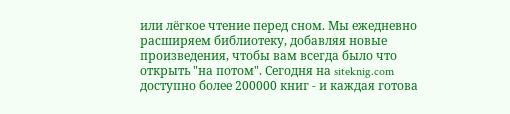или лёгкое чтение перед сном. Мы ежедневно расширяем библиотеку, добавляя новые произведения, чтобы вам всегда было что открыть "на потом". Сегодня на siteknig.com доступно более 200000 книг - и каждая готова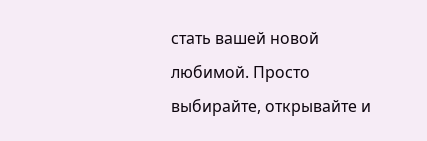стать вашей новой любимой. Просто выбирайте, открывайте и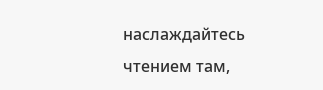наслаждайтесь чтением там,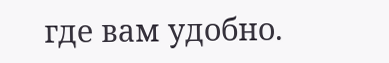где вам удобно.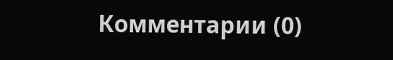Комментарии (0)